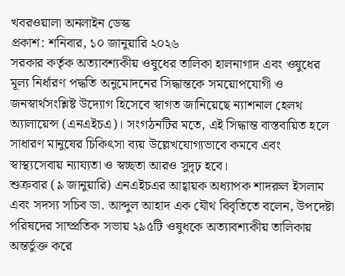খবরওয়ালা অনলাইন ডেস্ক
প্রকাশ: শনিবার, ১০ জানুয়ারি ২০২৬
সরকার কর্তৃক অত্যাবশ্যকীয় ওষুধের তালিকা হালনাগাদ এবং ওষুধের মূল্য নির্ধারণ পদ্ধতি অনুমোদনের সিদ্ধান্তকে সময়োপযোগী ও জনস্বার্থসংশ্লিষ্ট উদ্যোগ হিসেবে স্বাগত জানিয়েছে ন্যাশনাল হেলথ অ্যালায়েন্স (এনএইচএ)। সংগঠনটির মতে, এই সিদ্ধান্ত বাস্তবায়িত হলে সাধারণ মানুষের চিকিৎসা ব্যয় উল্লেখযোগ্যভাবে কমবে এবং স্বাস্থ্যসেবায় ন্যায্যতা ও স্বচ্ছতা আরও সুদৃঢ় হবে।
শুক্রবার (৯ জানুয়ারি) এনএইচএর আহ্বায়ক অধ্যাপক শাদরুল ইসলাম এবং সদস্য সচিব ডা. আব্দুল আহাদ এক যৌথ বিবৃতিতে বলেন, উপদেষ্টা পরিষদের সাম্প্রতিক সভায় ২৯৫টি ওষুধকে অত্যাবশ্যকীয় তালিকায় অন্তর্ভুক্ত করে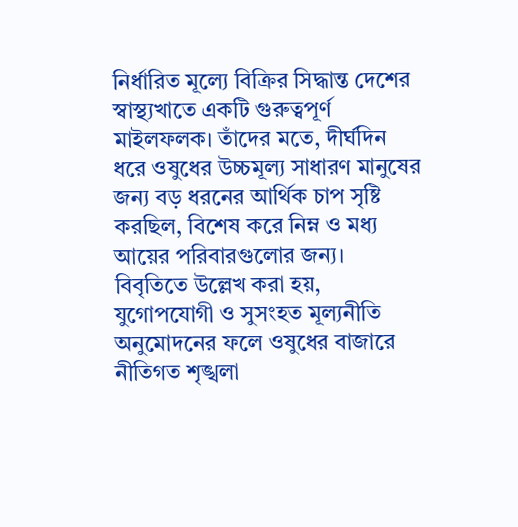নির্ধারিত মূল্যে বিক্রির সিদ্ধান্ত দেশের স্বাস্থ্যখাতে একটি গুরুত্বপূর্ণ মাইলফলক। তাঁদের মতে, দীর্ঘদিন ধরে ওষুধের উচ্চমূল্য সাধারণ মানুষের জন্য বড় ধরনের আর্থিক চাপ সৃষ্টি করছিল, বিশেষ করে নিম্ন ও মধ্য আয়ের পরিবারগুলোর জন্য।
বিবৃতিতে উল্লেখ করা হয়, যুগোপযোগী ও সুসংহত মূল্যনীতি অনুমোদনের ফলে ওষুধের বাজারে নীতিগত শৃঙ্খলা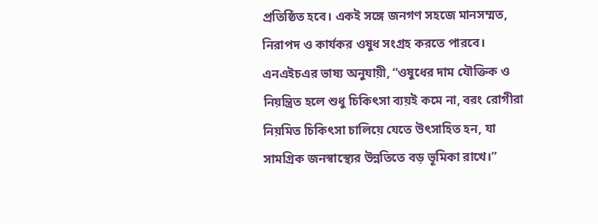প্রতিষ্ঠিত হবে। একই সঙ্গে জনগণ সহজে মানসম্মত, নিরাপদ ও কার্যকর ওষুধ সংগ্রহ করতে পারবে। এনএইচএর ভাষ্য অনুযায়ী, “ওষুধের দাম যৌক্তিক ও নিয়ন্ত্রিত হলে শুধু চিকিৎসা ব্যয়ই কমে না, বরং রোগীরা নিয়মিত চিকিৎসা চালিয়ে যেতে উৎসাহিত হন, যা সামগ্রিক জনস্বাস্থ্যের উন্নতিতে বড় ভূমিকা রাখে।”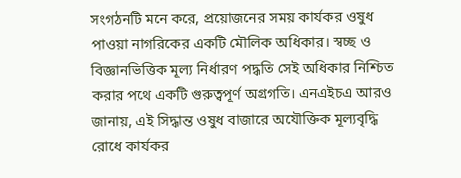সংগঠনটি মনে করে, প্রয়োজনের সময় কার্যকর ওষুধ পাওয়া নাগরিকের একটি মৌলিক অধিকার। স্বচ্ছ ও বিজ্ঞানভিত্তিক মূল্য নির্ধারণ পদ্ধতি সেই অধিকার নিশ্চিত করার পথে একটি গুরুত্বপূর্ণ অগ্রগতি। এনএইচএ আরও জানায়, এই সিদ্ধান্ত ওষুধ বাজারে অযৌক্তিক মূল্যবৃদ্ধি রোধে কার্যকর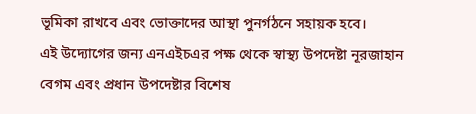ভূমিকা রাখবে এবং ভোক্তাদের আস্থা পুনর্গঠনে সহায়ক হবে।
এই উদ্যোগের জন্য এনএইচএর পক্ষ থেকে স্বাস্থ্য উপদেষ্টা নূরজাহান বেগম এবং প্রধান উপদেষ্টার বিশেষ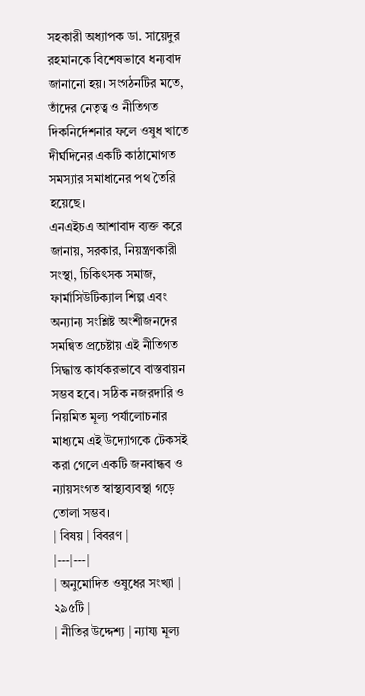সহকারী অধ্যাপক ডা. সায়েদুর রহমানকে বিশেষভাবে ধন্যবাদ জানানো হয়। সংগঠনটির মতে, তাঁদের নেতৃত্ব ও নীতিগত দিকনির্দেশনার ফলে ওষুধ খাতে দীর্ঘদিনের একটি কাঠামোগত সমস্যার সমাধানের পথ তৈরি হয়েছে।
এনএইচএ আশাবাদ ব্যক্ত করে জানায়, সরকার, নিয়ন্ত্রণকারী সংস্থা, চিকিৎসক সমাজ, ফার্মাসিউটিক্যাল শিল্প এবং অন্যান্য সংশ্লিষ্ট অংশীজনদের সমন্বিত প্রচেষ্টায় এই নীতিগত সিদ্ধান্ত কার্যকরভাবে বাস্তবায়ন সম্ভব হবে। সঠিক নজরদারি ও নিয়মিত মূল্য পর্যালোচনার মাধ্যমে এই উদ্যোগকে টেকসই করা গেলে একটি জনবান্ধব ও ন্যায়সংগত স্বাস্থ্যব্যবস্থা গড়ে তোলা সম্ভব।
| বিষয় | বিবরণ |
|---|---|
| অনুমোদিত ওষুধের সংখ্যা | ২৯৫টি |
| নীতির উদ্দেশ্য | ন্যায্য মূল্য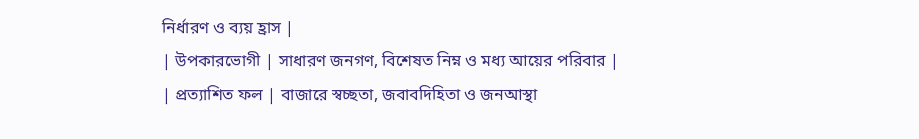নির্ধারণ ও ব্যয় হ্রাস |
| উপকারভোগী | সাধারণ জনগণ, বিশেষত নিম্ন ও মধ্য আয়ের পরিবার |
| প্রত্যাশিত ফল | বাজারে স্বচ্ছতা, জবাবদিহিতা ও জনআস্থা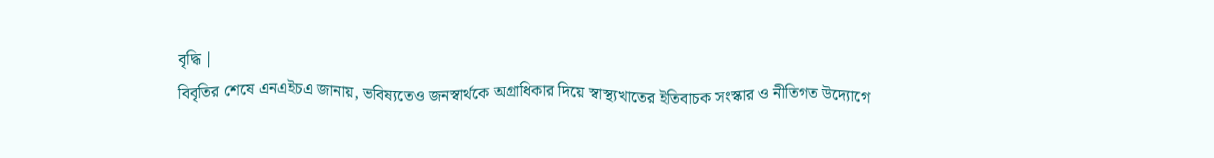বৃদ্ধি |
বিবৃতির শেষে এনএইচএ জানায়, ভবিষ্যতেও জনস্বার্থকে অগ্রাধিকার দিয়ে স্বাস্থ্যখাতের ইতিবাচক সংস্কার ও নীতিগত উদ্যোগে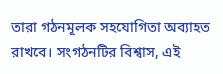তারা গঠনমূলক সহযোগিতা অব্যাহত রাখবে। সংগঠনটির বিশ্বাস, এই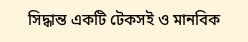সিদ্ধান্ত একটি টেকসই ও মানবিক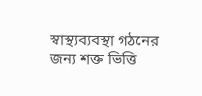স্বাস্থ্যব্যবস্থা গঠনের জন্য শক্ত ভিত্তি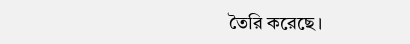তৈরি করেছে।